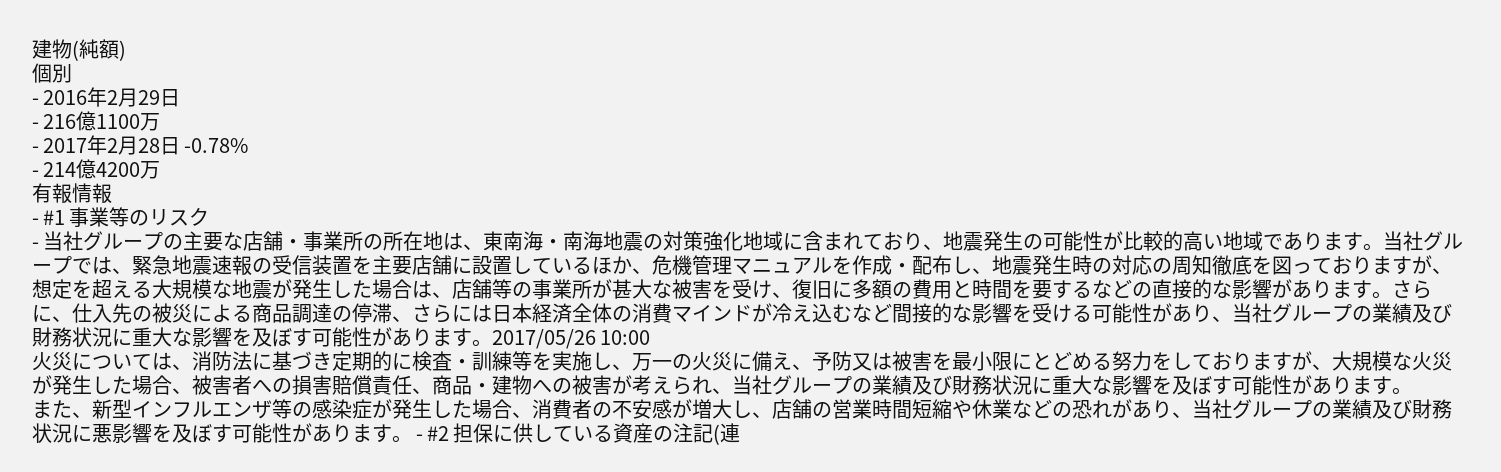建物(純額)
個別
- 2016年2月29日
- 216億1100万
- 2017年2月28日 -0.78%
- 214億4200万
有報情報
- #1 事業等のリスク
- 当社グループの主要な店舗・事業所の所在地は、東南海・南海地震の対策強化地域に含まれており、地震発生の可能性が比較的高い地域であります。当社グループでは、緊急地震速報の受信装置を主要店舗に設置しているほか、危機管理マニュアルを作成・配布し、地震発生時の対応の周知徹底を図っておりますが、想定を超える大規模な地震が発生した場合は、店舗等の事業所が甚大な被害を受け、復旧に多額の費用と時間を要するなどの直接的な影響があります。さらに、仕入先の被災による商品調達の停滞、さらには日本経済全体の消費マインドが冷え込むなど間接的な影響を受ける可能性があり、当社グループの業績及び財務状況に重大な影響を及ぼす可能性があります。2017/05/26 10:00
火災については、消防法に基づき定期的に検査・訓練等を実施し、万一の火災に備え、予防又は被害を最小限にとどめる努力をしておりますが、大規模な火災が発生した場合、被害者への損害賠償責任、商品・建物への被害が考えられ、当社グループの業績及び財務状況に重大な影響を及ぼす可能性があります。
また、新型インフルエンザ等の感染症が発生した場合、消費者の不安感が増大し、店舗の営業時間短縮や休業などの恐れがあり、当社グループの業績及び財務状況に悪影響を及ぼす可能性があります。 - #2 担保に供している資産の注記(連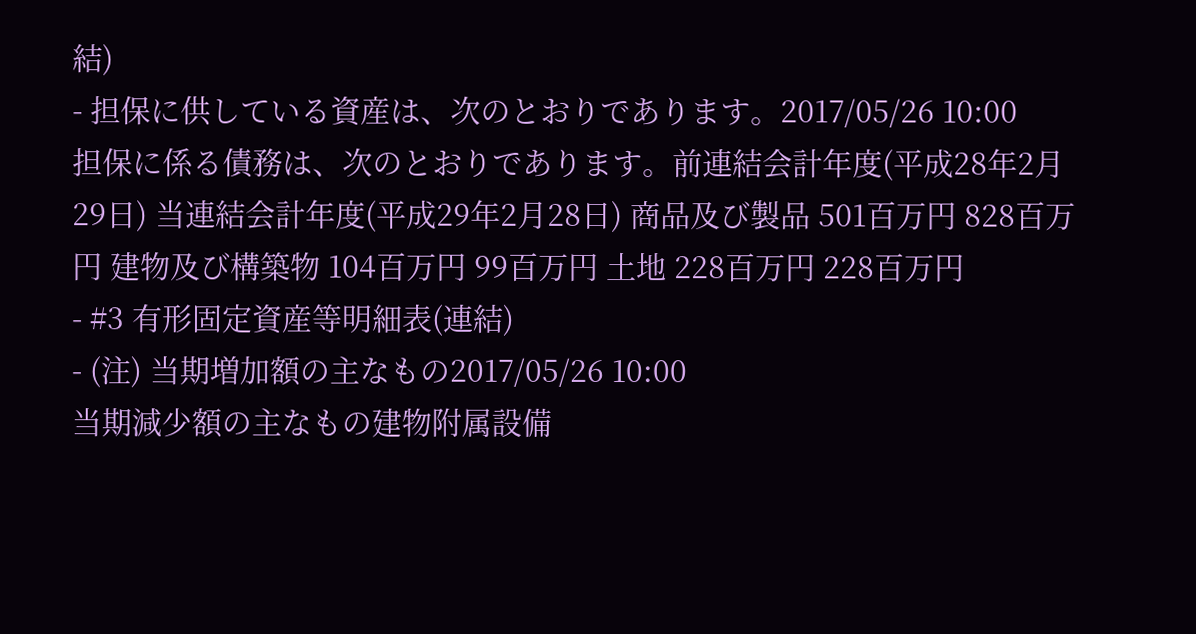結)
- 担保に供している資産は、次のとおりであります。2017/05/26 10:00
担保に係る債務は、次のとおりであります。前連結会計年度(平成28年2月29日) 当連結会計年度(平成29年2月28日) 商品及び製品 501百万円 828百万円 建物及び構築物 104百万円 99百万円 土地 228百万円 228百万円
- #3 有形固定資産等明細表(連結)
- (注) 当期増加額の主なもの2017/05/26 10:00
当期減少額の主なもの建物附属設備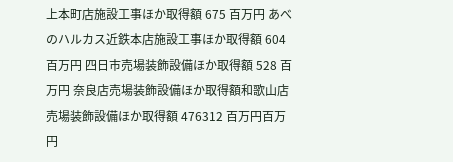上本町店施設工事ほか取得額 675 百万円 あべのハルカス近鉄本店施設工事ほか取得額 604 百万円 四日市売場装飾設備ほか取得額 528 百万円 奈良店売場装飾設備ほか取得額和歌山店売場装飾設備ほか取得額 476312 百万円百万円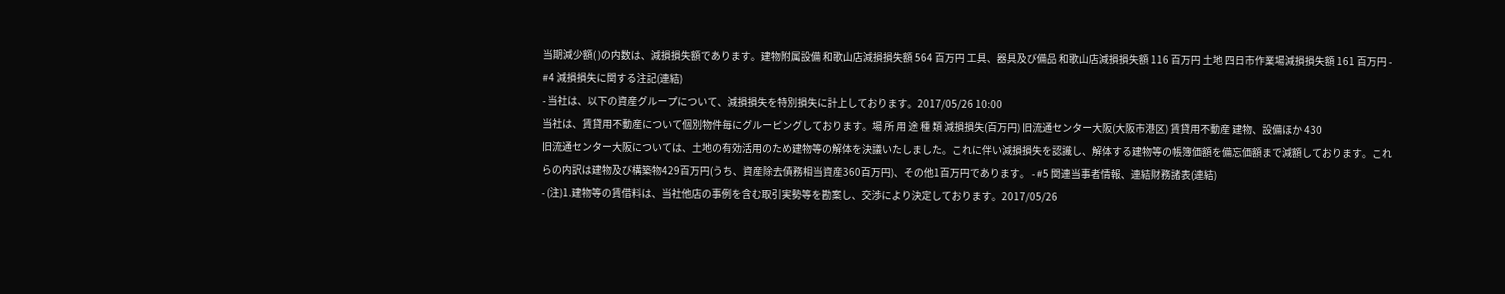当期減少額( )の内数は、減損損失額であります。建物附属設備 和歌山店減損損失額 564 百万円 工具、器具及び備品 和歌山店減損損失額 116 百万円 土地 四日市作業場減損損失額 161 百万円 - #4 減損損失に関する注記(連結)
- 当社は、以下の資産グループについて、減損損失を特別損失に計上しております。2017/05/26 10:00
当社は、賃貸用不動産について個別物件毎にグルーピングしております。場 所 用 途 種 類 減損損失(百万円) 旧流通センター大阪(大阪市港区) 賃貸用不動産 建物、設備ほか 430
旧流通センター大阪については、土地の有効活用のため建物等の解体を決議いたしました。これに伴い減損損失を認識し、解体する建物等の帳簿価額を備忘価額まで減額しております。これらの内訳は建物及び構築物429百万円(うち、資産除去債務相当資産360百万円)、その他1百万円であります。 - #5 関連当事者情報、連結財務諸表(連結)
- (注)1.建物等の賃借料は、当社他店の事例を含む取引実勢等を勘案し、交渉により決定しております。2017/05/26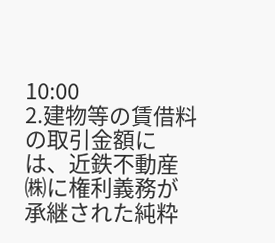10:00
2.建物等の賃借料の取引金額には、近鉄不動産㈱に権利義務が承継された純粋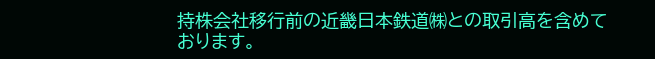持株会社移行前の近畿日本鉄道㈱との取引高を含めております。